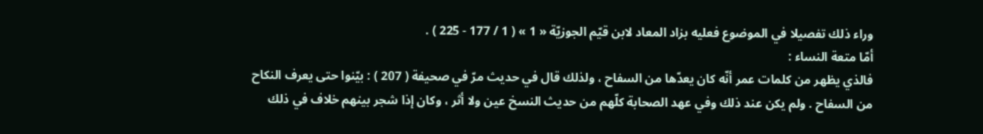وراء ذلك تفصيلا في الموضوع فعليه بزاد المعاد لابن قيّم الجوزيّة « 1 » ( 1 / 177 - 225 ) .
أمّا متعة النساء :
فالذي يظهر من كلمات عمر أنّه كان يعدّها من السفاح ، ولذلك قال في حديث مرّ في صحيفة ( 207 ) : بيّنوا حتى يعرف النكاح من السفاح . ولم يكن عند ذلك وفي عهد الصحابة كلّهم من حديث النسخ عين ولا أثر ، وكان إذا شجر بينهم خلاف في ذلك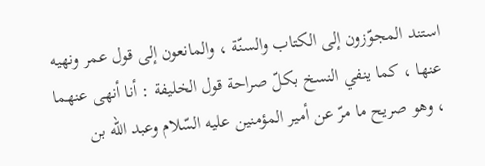استند المجوّزون إلى الكتاب والسنّة ، والمانعون إلى قول عمر ونهيه عنها ، كما ينفي النسخ بكلّ صراحة قول الخليفة : أنا أنهى عنهما ، وهو صريح ما مرّ عن أمير المؤمنين عليه السّلام وعبد اللّه بن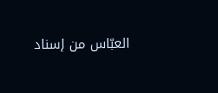العبّاس من إسناد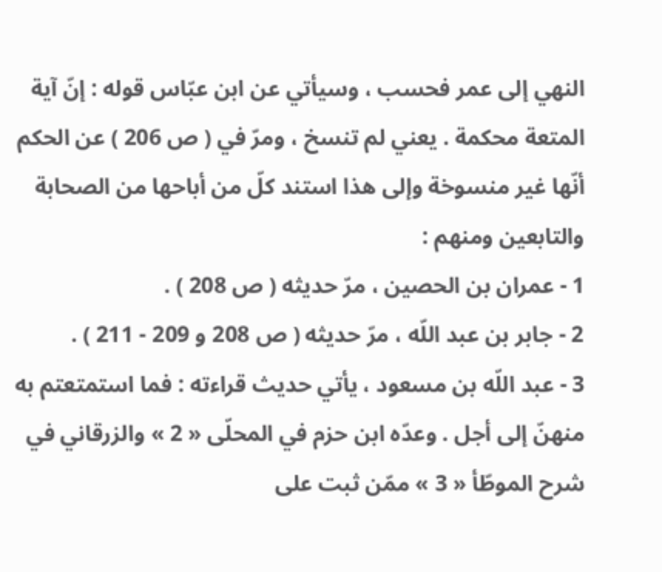النهي إلى عمر فحسب ، وسيأتي عن ابن عبّاس قوله : إنّ آية المتعة محكمة . يعني لم تنسخ ، ومرّ في ( ص 206 ) عن الحكم أنّها غير منسوخة وإلى هذا استند كلّ من أباحها من الصحابة والتابعين ومنهم :
1 - عمران بن الحصين ، مرّ حديثه ( ص 208 ) .
2 - جابر بن عبد اللّه ، مرّ حديثه ( ص 208 و 209 - 211 ) .
3 - عبد اللّه بن مسعود ، يأتي حديث قراءته : فما استمتعتم به منهنّ إلى أجل . وعدّه ابن حزم في المحلّى « 2 » والزرقاني في شرح الموطّأ « 3 » ممّن ثبت على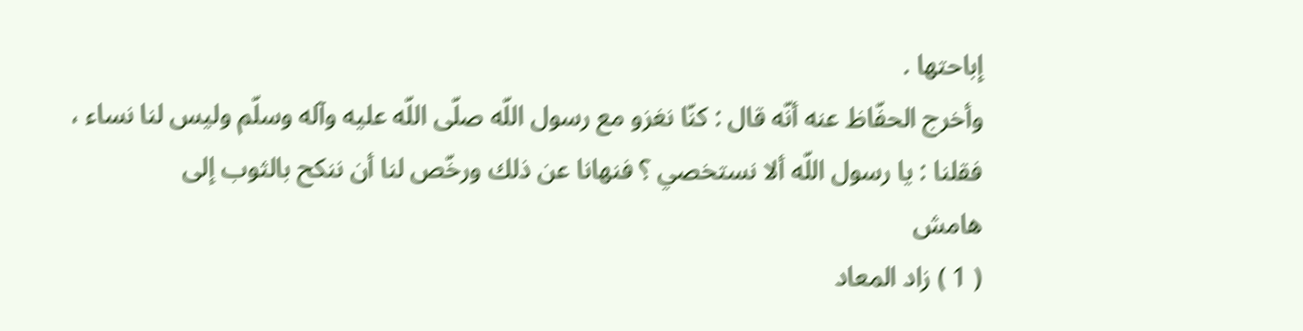إباحتها .
وأخرج الحفّاظ عنه أنّه قال : كنّا نغزو مع رسول اللّه صلّى اللّه عليه وآله وسلّم وليس لنا نساء ، فقلنا : يا رسول اللّه ألا نستخصي ؟ فنهانا عن ذلك ورخّص لنا أن ننكح بالثوب إلى
هامش
( 1 ) زاد المعاد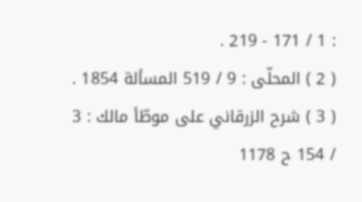: 1 / 171 - 219 .
( 2 ) المحلّى : 9 / 519 المسألة 1854 .
( 3 ) شرح الزرقاني على موطّأ مالك : 3 / 154 ح 1178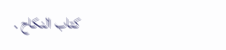كتاب النكاح .